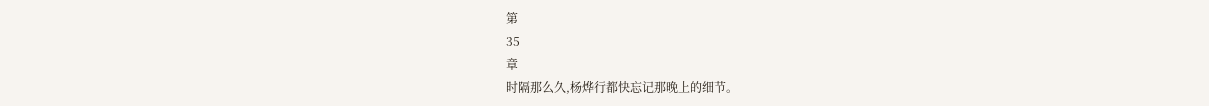第
35
章
时隔那么久,杨烨行都快忘记那晚上的细节。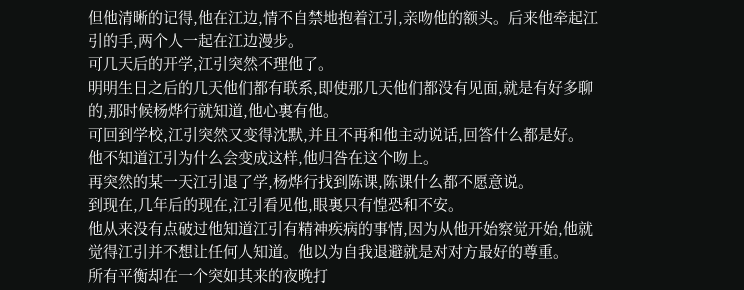但他清晰的记得,他在江边,情不自禁地抱着江引,亲吻他的额头。后来他牵起江引的手,两个人一起在江边漫步。
可几天后的开学,江引突然不理他了。
明明生日之后的几天他们都有联系,即使那几天他们都没有见面,就是有好多聊的,那时候杨烨行就知道,他心裏有他。
可回到学校,江引突然又变得沈默,并且不再和他主动说话,回答什么都是好。
他不知道江引为什么会变成这样,他归咎在这个吻上。
再突然的某一天江引退了学,杨烨行找到陈课,陈课什么都不愿意说。
到现在,几年后的现在,江引看见他,眼裏只有惶恐和不安。
他从来没有点破过他知道江引有精神疾病的事情,因为从他开始察觉开始,他就觉得江引并不想让任何人知道。他以为自我退避就是对对方最好的尊重。
所有平衡却在一个突如其来的夜晚打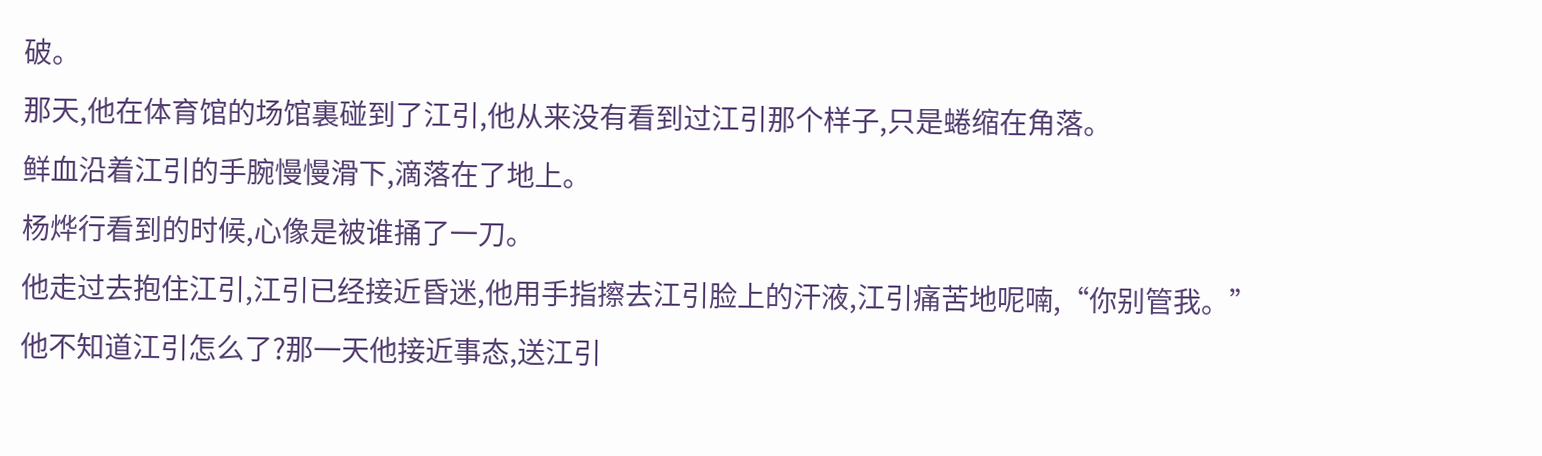破。
那天,他在体育馆的场馆裏碰到了江引,他从来没有看到过江引那个样子,只是蜷缩在角落。
鲜血沿着江引的手腕慢慢滑下,滴落在了地上。
杨烨行看到的时候,心像是被谁捅了一刀。
他走过去抱住江引,江引已经接近昏迷,他用手指擦去江引脸上的汗液,江引痛苦地呢喃,“你别管我。”
他不知道江引怎么了?那一天他接近事态,送江引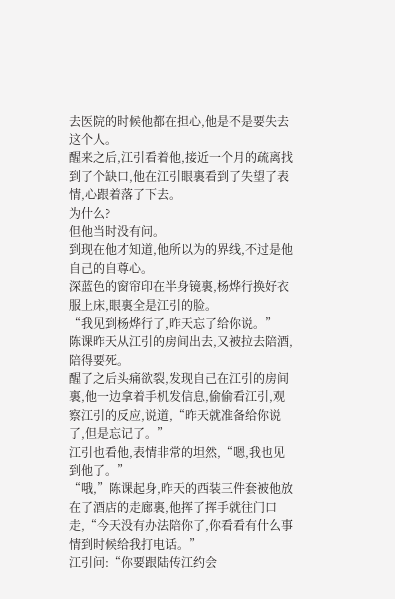去医院的时候他都在担心,他是不是要失去这个人。
醒来之后,江引看着他,接近一个月的疏离找到了个缺口,他在江引眼裏看到了失望了表情,心跟着落了下去。
为什么?
但他当时没有问。
到现在他才知道,他所以为的界线,不过是他自己的自尊心。
深蓝色的窗帘印在半身镜裏,杨烨行换好衣服上床,眼裏全是江引的脸。
“我见到杨烨行了,昨天忘了给你说。”
陈课昨天从江引的房间出去,又被拉去陪酒,陪得要死。
醒了之后头痛欲裂,发现自己在江引的房间裏,他一边拿着手机发信息,偷偷看江引,观察江引的反应,说道,“昨天就准备给你说了,但是忘记了。”
江引也看他,表情非常的坦然,“嗯,我也见到他了。”
“哦,”陈课起身,昨天的西装三件套被他放在了酒店的走廊裏,他挥了挥手就往门口走,“今天没有办法陪你了,你看看有什么事情到时候给我打电话。”
江引问:“你要跟陆传江约会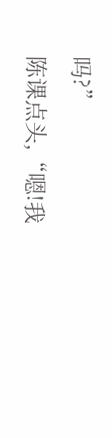吗?”
陈课点头,“嗯!我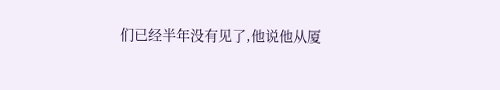们已经半年没有见了,他说他从厦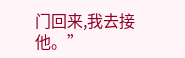门回来,我去接他。”